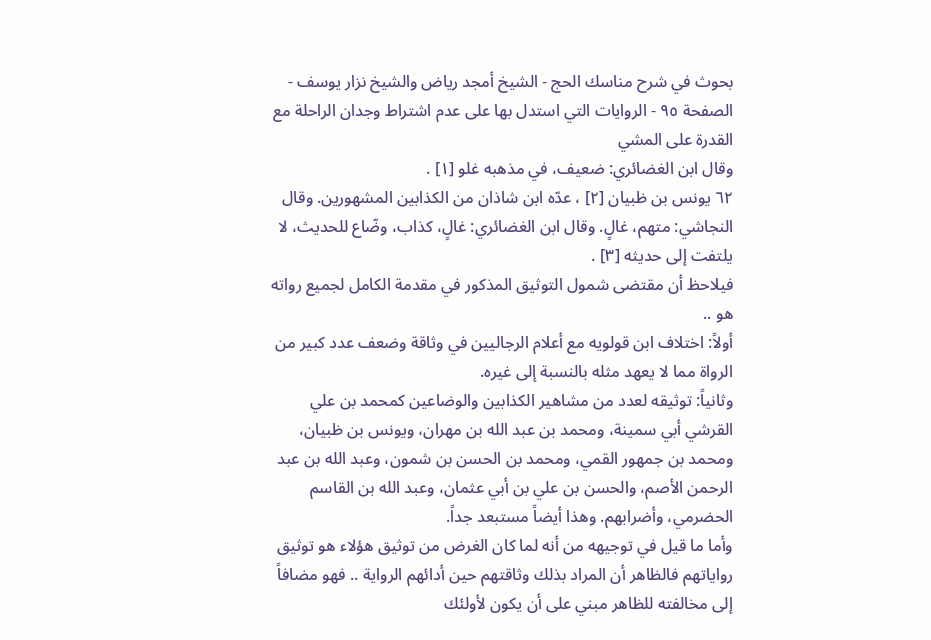بحوث في شرح مناسك الحج - الشيخ أمجد رياض والشيخ نزار يوسف - الصفحة ٩٥ - الروايات التي استدل بها على عدم اشتراط وجدان الراحلة مع القدرة على المشي
وقال ابن الغضائري: ضعيف، في مذهبه غلو [١] .
٦٢ يونس بن ظبيان [٢] ، عدّه ابن شاذان من الكذابين المشهورين. وقال النجاشي: متهم، غالٍ. وقال ابن الغضائري: غالٍ، كذاب، وضّاع للحديث، لا يلتفت إلى حديثه [٣] .
فيلاحظ أن مقتضى شمول التوثيق المذكور في مقدمة الكامل لجميع رواته هو ..
أولاً: اختلاف ابن قولويه مع أعلام الرجاليين في وثاقة وضعف عدد كبير من الرواة مما لا يعهد مثله بالنسبة إلى غيره.
وثانياً: توثيقه لعدد من مشاهير الكذابين والوضاعين كمحمد بن علي القرشي أبي سمينة، ومحمد بن عبد الله بن مهران، ويونس بن ظبيان، ومحمد بن جمهور القمي، ومحمد بن الحسن بن شمون، وعبد الله بن عبد الرحمن الأصم، والحسن بن علي بن أبي عثمان، وعبد الله بن القاسم الحضرمي، وأضرابهم. وهذا أيضاً مستبعد جداً.
وأما ما قيل في توجيهه من أنه لما كان الغرض من توثيق هؤلاء هو توثيق رواياتهم فالظاهر أن المراد بذلك وثاقتهم حين أدائهم الرواية .. فهو مضافاً إلى مخالفته للظاهر مبني على أن يكون لأولئك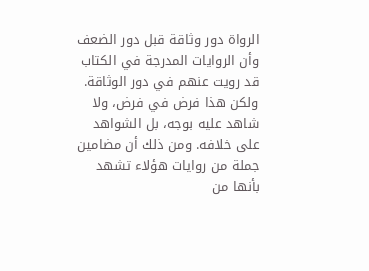الرواة دور وثاقة قبل دور الضعف وأن الروايات المدرجة في الكتاب قد رويت عنهم في دور الوثاقة. ولكن هذا فرض في فرض، ولا شاهد عليه بوجه، بل الشواهد على خلافه. ومن ذلك أن مضامين جملة من روايات هؤلاء تشهد بأنها من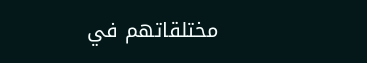مختلقاتهم في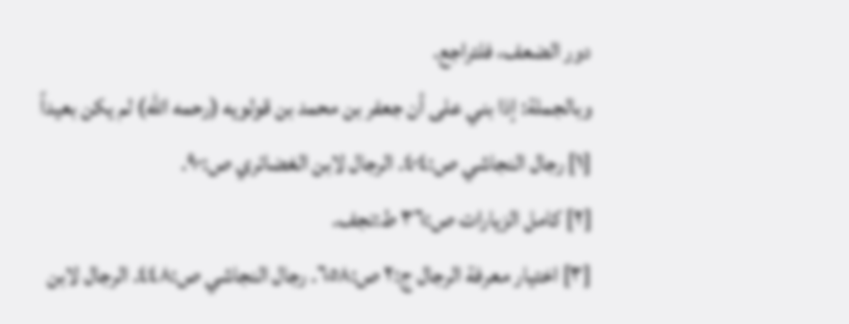دور الضعف، فلتراجع.
وبالجملة: إذا بني على أن جعفر بن محمد بن قولويه (رحمه الله) لم يكن بعيداً
[١] رجال النجاشي ص:٤٠٤. الرجال لابن الغضائري ص:٩٠.
[٢] كامل الزيارات ص:٣٦ ط:نجف.
[٣] اختيار معرفة الرجال ج:٢ ص:٦٥٨. رجال النجاشي ص:٤٤٨. الرجال لابن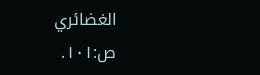الغضائري ص:١٠١.